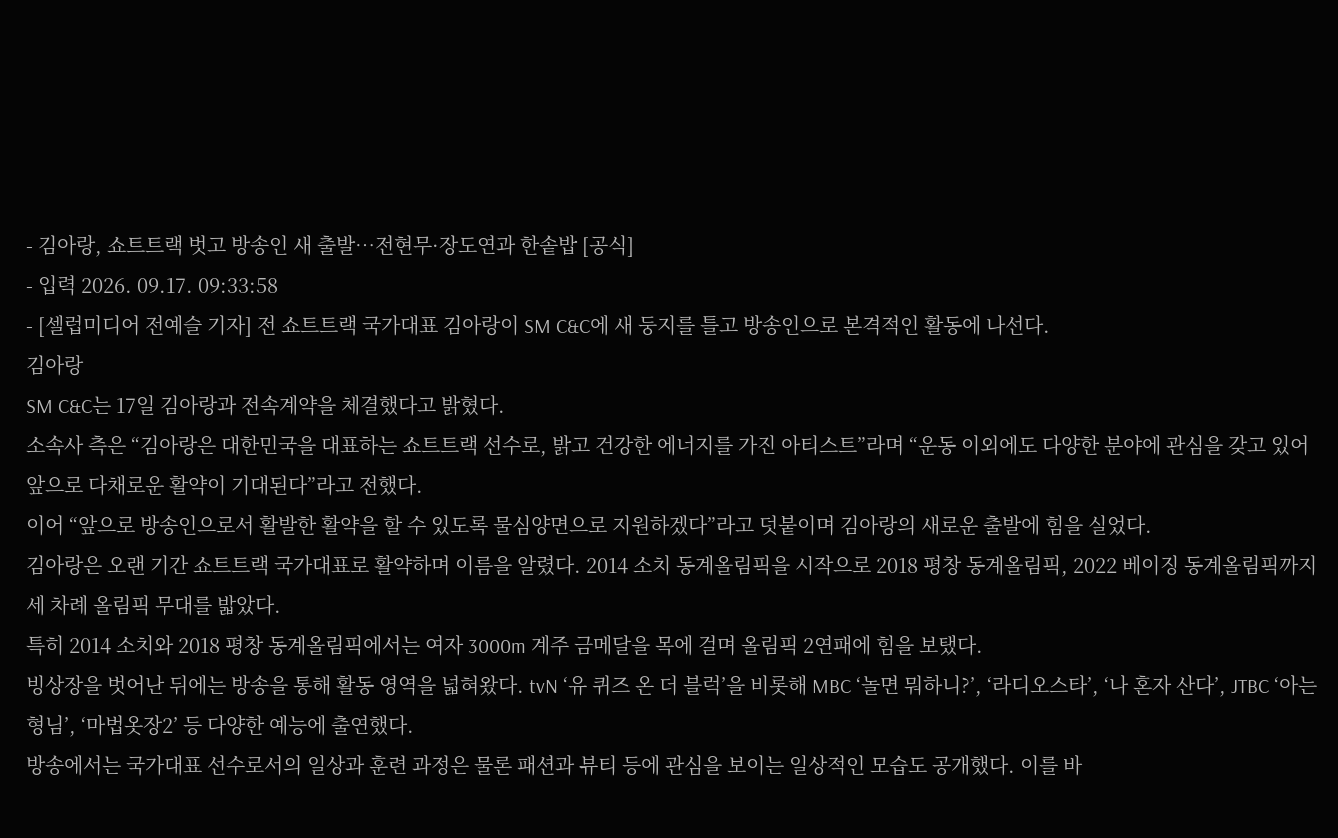- 김아랑, 쇼트트랙 벗고 방송인 새 출발…전현무·장도연과 한솥밥 [공식]
- 입력 2026. 09.17. 09:33:58
- [셀럽미디어 전예슬 기자] 전 쇼트트랙 국가대표 김아랑이 SM C&C에 새 둥지를 틀고 방송인으로 본격적인 활동에 나선다.
김아랑
SM C&C는 17일 김아랑과 전속계약을 체결했다고 밝혔다.
소속사 측은 “김아랑은 대한민국을 대표하는 쇼트트랙 선수로, 밝고 건강한 에너지를 가진 아티스트”라며 “운동 이외에도 다양한 분야에 관심을 갖고 있어 앞으로 다채로운 활약이 기대된다”라고 전했다.
이어 “앞으로 방송인으로서 활발한 활약을 할 수 있도록 물심양면으로 지원하겠다”라고 덧붙이며 김아랑의 새로운 출발에 힘을 실었다.
김아랑은 오랜 기간 쇼트트랙 국가대표로 활약하며 이름을 알렸다. 2014 소치 동계올림픽을 시작으로 2018 평창 동계올림픽, 2022 베이징 동계올림픽까지 세 차례 올림픽 무대를 밟았다.
특히 2014 소치와 2018 평창 동계올림픽에서는 여자 3000m 계주 금메달을 목에 걸며 올림픽 2연패에 힘을 보탰다.
빙상장을 벗어난 뒤에는 방송을 통해 활동 영역을 넓혀왔다. tvN ‘유 퀴즈 온 더 블럭’을 비롯해 MBC ‘놀면 뭐하니?’, ‘라디오스타’, ‘나 혼자 산다’, JTBC ‘아는 형님’, ‘마법옷장2’ 등 다양한 예능에 출연했다.
방송에서는 국가대표 선수로서의 일상과 훈련 과정은 물론 패션과 뷰티 등에 관심을 보이는 일상적인 모습도 공개했다. 이를 바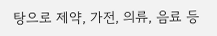탕으로 제약, 가전, 의류, 음료 등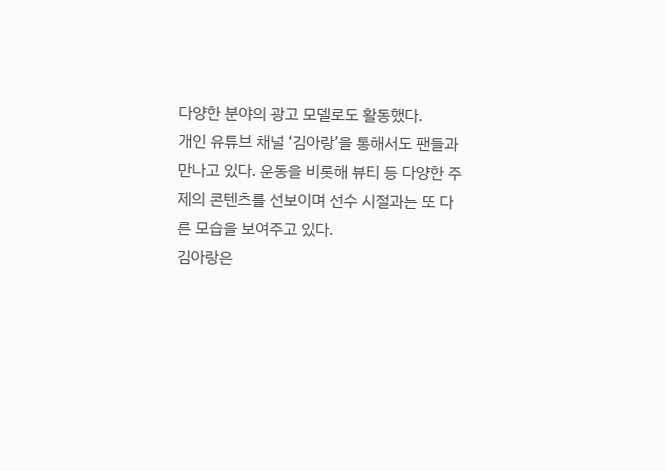다양한 분야의 광고 모델로도 활동했다.
개인 유튜브 채널 ‘김아랑’을 통해서도 팬들과 만나고 있다. 운동을 비롯해 뷰티 등 다양한 주제의 콘텐츠를 선보이며 선수 시절과는 또 다른 모습을 보여주고 있다.
김아랑은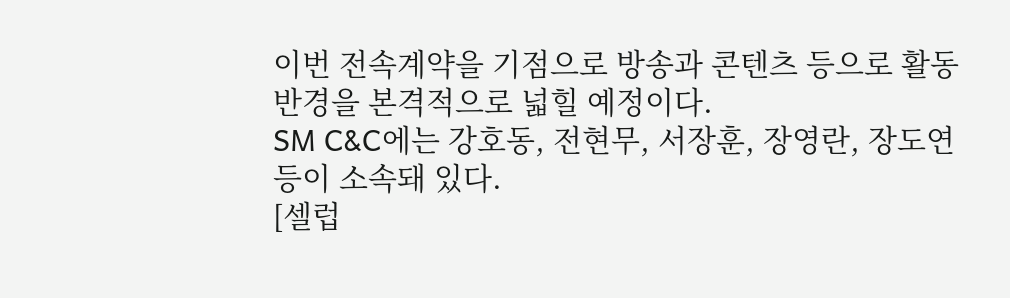이번 전속계약을 기점으로 방송과 콘텐츠 등으로 활동 반경을 본격적으로 넓힐 예정이다.
SM C&C에는 강호동, 전현무, 서장훈, 장영란, 장도연 등이 소속돼 있다.
[셀럽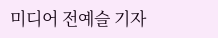미디어 전예슬 기자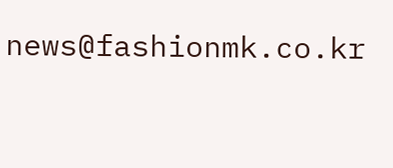news@fashionmk.co.kr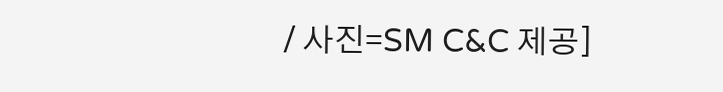/ 사진=SM C&C 제공]